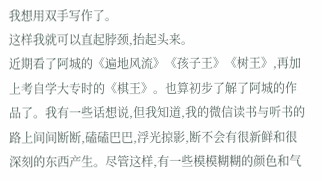我想用双手写作了。
这样我就可以直起脖颈,抬起头来。
近期看了阿城的《遍地风流》《孩子王》《树王》,再加上考自学大专时的《棋王》。也算初步了解了阿城的作品了。我有一些话想说,但我知道,我的微信读书与听书的路上间间断断,磕磕巴巴,浮光掠影,断不会有很新鲜和很深刻的东西产生。尽管这样,有一些模模糊糊的颜色和气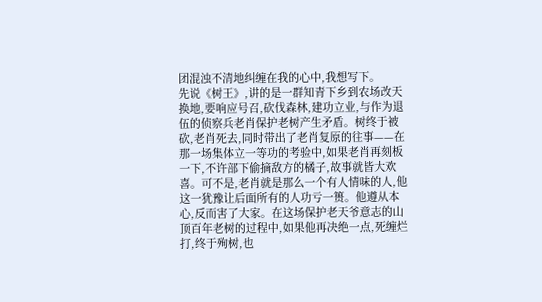团混浊不清地纠缠在我的心中,我想写下。
先说《树王》,讲的是一群知青下乡到农场改天换地,要响应号召,砍伐森林,建功立业,与作为退伍的侦察兵老肖保护老树产生矛盾。树终于被砍,老肖死去,同时带出了老肖复原的往事——在那一场集体立一等功的考验中,如果老肖再刻板一下,不许部下偷摘敌方的橘子,故事就皆大欢喜。可不是,老肖就是那么一个有人情味的人,他这一犹豫让后面所有的人功亏一篑。他遵从本心,反而害了大家。在这场保护老天爷意志的山顶百年老树的过程中,如果他再决绝一点,死缠烂打,终于殉树,也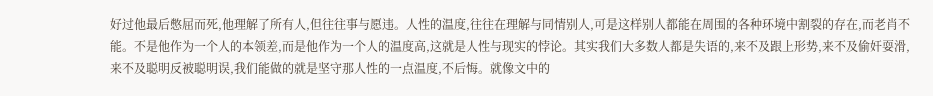好过他最后憋屈而死,他理解了所有人,但往往事与愿违。人性的温度,往往在理解与同情别人,可是这样别人都能在周围的各种环境中割裂的存在,而老肖不能。不是他作为一个人的本领差,而是他作为一个人的温度高,这就是人性与现实的悖论。其实我们大多数人都是失语的,来不及跟上形势,来不及偷奸耍滑,来不及聪明反被聪明误,我们能做的就是坚守那人性的一点温度,不后悔。就像文中的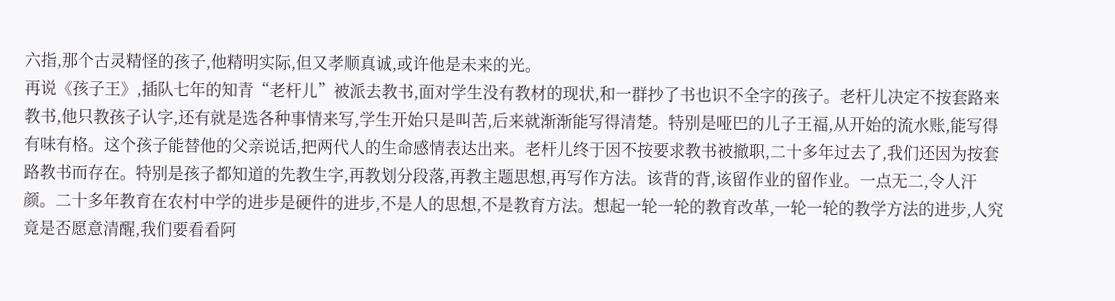六指,那个古灵精怪的孩子,他精明实际,但又孝顺真诚,或许他是未来的光。
再说《孩子王》,插队七年的知青“老杆儿”被派去教书,面对学生没有教材的现状,和一群抄了书也识不全字的孩子。老杆儿决定不按套路来教书,他只教孩子认字,还有就是选各种事情来写,学生开始只是叫苦,后来就渐渐能写得清楚。特别是哑巴的儿子王福,从开始的流水账,能写得有味有格。这个孩子能替他的父亲说话,把两代人的生命感情表达出来。老杆儿终于因不按要求教书被撤职,二十多年过去了,我们还因为按套路教书而存在。特别是孩子都知道的先教生字,再教划分段落,再教主题思想,再写作方法。该背的背,该留作业的留作业。一点无二,令人汗颜。二十多年教育在农村中学的进步是硬件的进步,不是人的思想,不是教育方法。想起一轮一轮的教育改革,一轮一轮的教学方法的进步,人究竟是否愿意清醒,我们要看看阿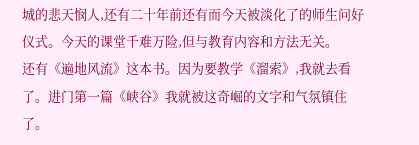城的悲天悯人,还有二十年前还有而今天被淡化了的师生问好仪式。今天的课堂千难万险,但与教育内容和方法无关。
还有《遍地风流》这本书。因为要教学《溜索》,我就去看了。进门第一篇《峡谷》我就被这奇崛的文字和气氛镇住了。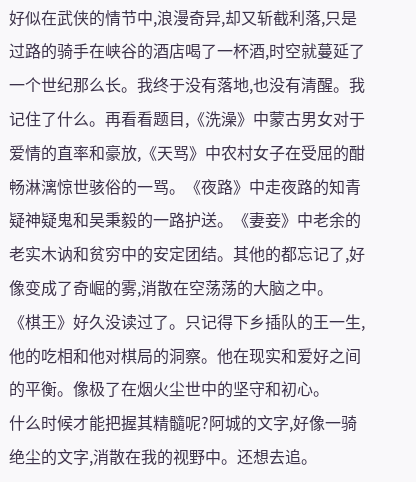好似在武侠的情节中,浪漫奇异,却又斩截利落,只是过路的骑手在峡谷的酒店喝了一杯酒,时空就蔓延了一个世纪那么长。我终于没有落地,也没有清醒。我记住了什么。再看看题目,《洗澡》中蒙古男女对于爱情的直率和豪放,《天骂》中农村女子在受屈的酣畅淋漓惊世骇俗的一骂。《夜路》中走夜路的知青疑神疑鬼和吴秉毅的一路护送。《妻妾》中老余的老实木讷和贫穷中的安定团结。其他的都忘记了,好像变成了奇崛的雾,消散在空荡荡的大脑之中。
《棋王》好久没读过了。只记得下乡插队的王一生,他的吃相和他对棋局的洞察。他在现实和爱好之间的平衡。像极了在烟火尘世中的坚守和初心。
什么时候才能把握其精髓呢?阿城的文字,好像一骑绝尘的文字,消散在我的视野中。还想去追。